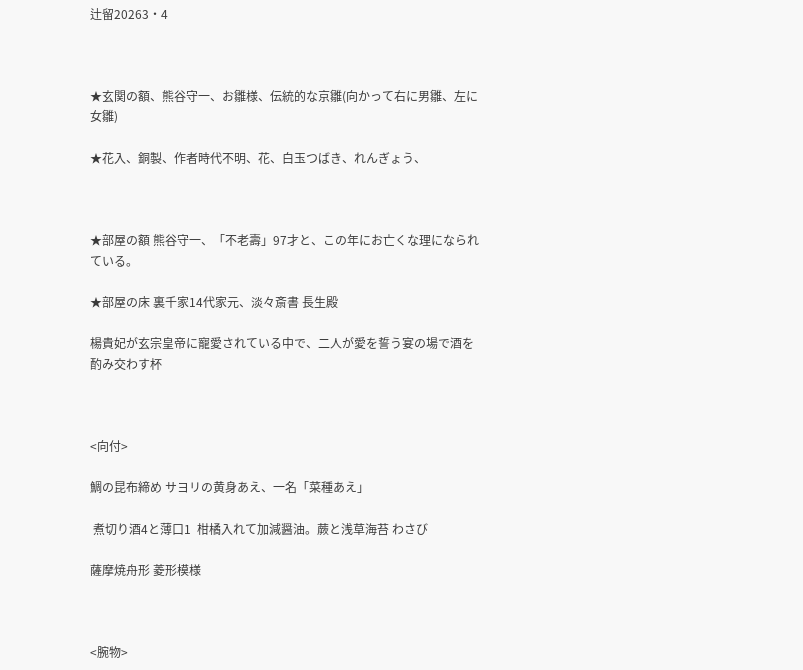辻留20263・4



★玄関の額、熊谷守一、お雛様、伝統的な京雛(向かって右に男雛、左に女雛)

★花入、銅製、作者時代不明、花、白玉つばき、れんぎょう、



★部屋の額 熊谷守一、「不老壽」97才と、この年にお亡くな理になられている。

★部屋の床 裏千家14代家元、淡々斎書 長生殿

楊貴妃が玄宗皇帝に寵愛されている中で、二人が愛を誓う宴の場で酒を酌み交わす杯



<向付>

鯛の昆布締め サヨリの黄身あえ、一名「菜種あえ」

 煮切り酒4と薄口1  柑橘入れて加減醤油。蕨と浅草海苔 わさび

薩摩焼舟形 菱形模様



<腕物>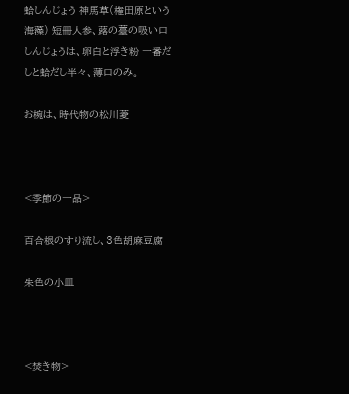蛤しんじょう 神馬草(権田原という海藻) 短冊人参、蕗の薹の吸い口 しんじょうは、卵白と浮き粉 一番だしと蛤だし半々、薄口のみ。

お椀は、時代物の松川菱



<季節の一品>

百合根のすり流し、3色胡麻豆腐

朱色の小皿



<焚き物>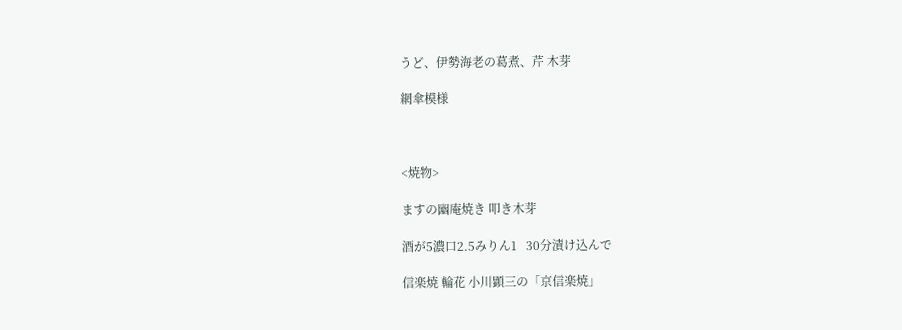うど、伊勢海老の葛煮、芹 木芽

網傘模様



<焼物>

ますの幽庵焼き 叩き木芽

酒が5濃口2.5みりん1   30分漬け込んで

信楽焼 輪花 小川顕三の「京信楽焼」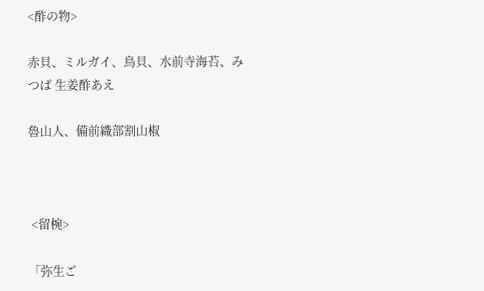<酢の物>

赤貝、ミルガイ、鳥貝、水前寺海苔、みつば 生姜酢あえ

魯山人、備前織部割山椒



 <留椀>

「弥生ご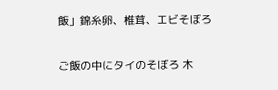飯」錦糸卵、椎茸、エビそぼろ

ご飯の中にタイのそぼろ 木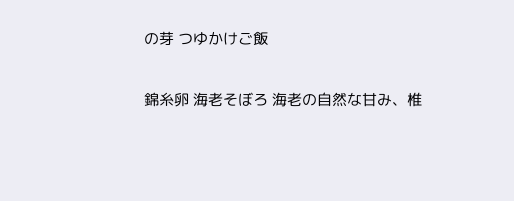の芽 つゆかけご飯

錦糸卵 海老そぼろ 海老の自然な甘み、椎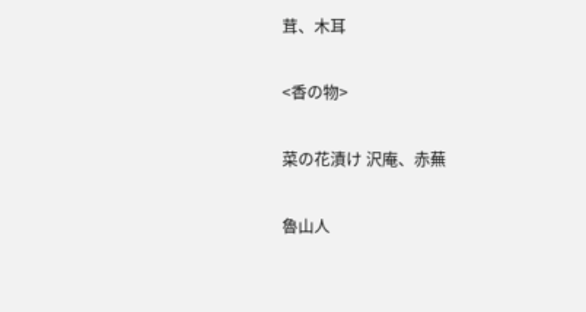茸、木耳

<香の物>

菜の花漬け 沢庵、赤蕪

魯山人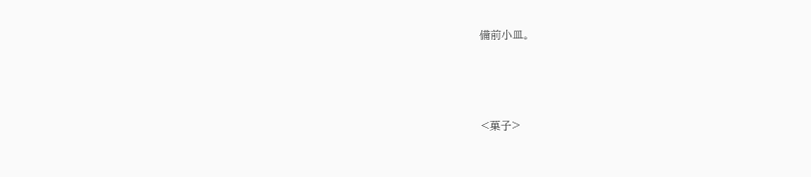備前小皿。



<菓子>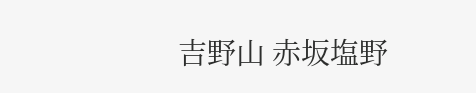吉野山 赤坂塩野